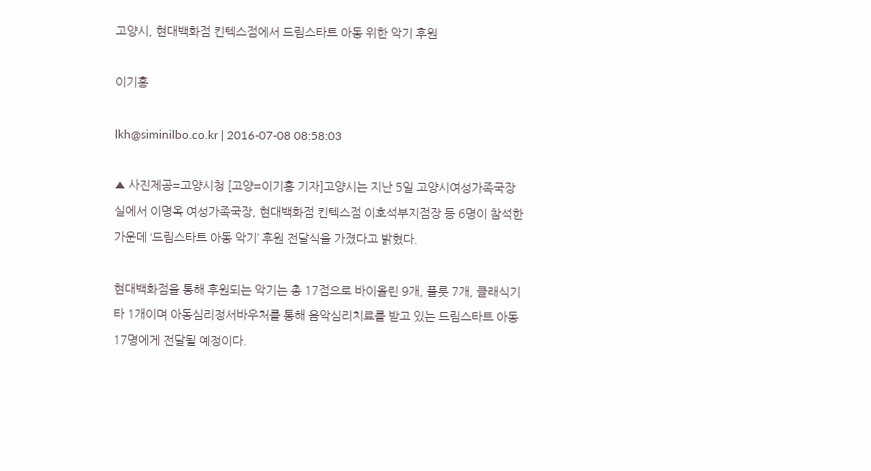고양시, 현대백화점 킨텍스점에서 드림스타트 아동 위한 악기 후원

이기홍

lkh@siminilbo.co.kr | 2016-07-08 08:58:03

▲ 사진제공=고양시청 [고양=이기홍 기자]고양시는 지난 5일 고양시여성가족국장실에서 이명옥 여성가족국장, 현대백화점 킨텍스점 이호석부지점장 등 6명이 참석한 가운데 ‘드림스타트 아동 악기’ 후원 전달식을 가졌다고 밝혔다.

현대백화점을 통해 후원되는 악기는 총 17점으로 바이올린 9개, 플릇 7개, 클래식기타 1개이며 아동심리정서바우처를 통해 음악심리치료를 받고 있는 드림스타트 아동 17명에게 전달될 예정이다.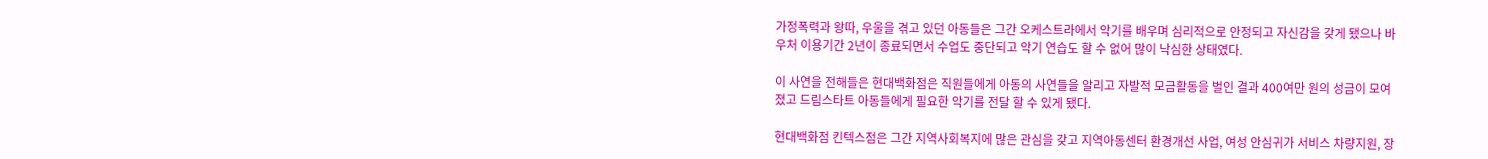가정폭력과 왕따, 우울을 겪고 있던 아동들은 그간 오케스트라에서 악기를 배우며 심리적으로 안정되고 자신감을 갖게 됐으나 바우처 이용기간 2년이 종료되면서 수업도 중단되고 악기 연습도 할 수 없어 많이 낙심한 상태였다.

이 사연을 전해들은 현대백화점은 직원들에게 아동의 사연들을 알리고 자발적 모금활동을 벌인 결과 400여만 원의 성금이 모여졌고 드림스타트 아동들에게 필요한 악기를 전달 할 수 있게 됐다.

현대백화점 킨텍스점은 그간 지역사회복지에 많은 관심을 갖고 지역아동센터 환경개선 사업, 여성 안심귀가 서비스 차량지원, 장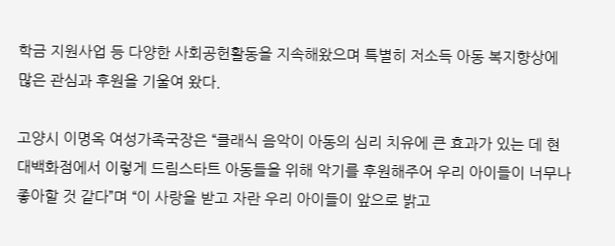학금 지원사업 등 다양한 사회공헌활동을 지속해왔으며 특별히 저소득 아동 복지향상에 많은 관심과 후원을 기울여 왔다.

고양시 이명옥 여성가족국장은 “클래식 음악이 아동의 심리 치유에 큰 효과가 있는 데 현대백화점에서 이렇게 드림스타트 아동들을 위해 악기를 후원해주어 우리 아이들이 너무나 좋아할 것 같다”며 “이 사랑을 받고 자란 우리 아이들이 앞으로 밝고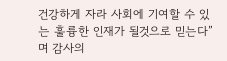건강하게 자라 사회에 기여할 수 있는 훌륭한 인재가 될것으로 믿는다”며 감사의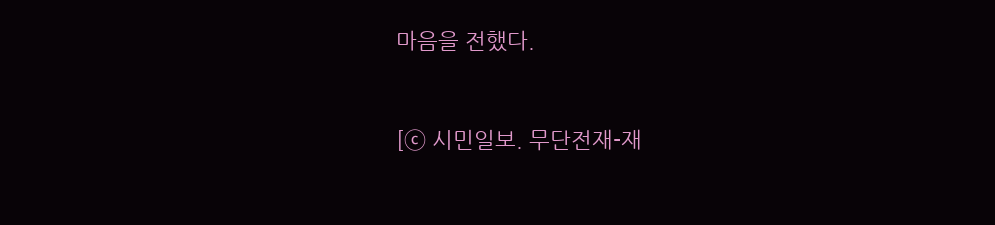마음을 전했다.


[ⓒ 시민일보. 무단전재-재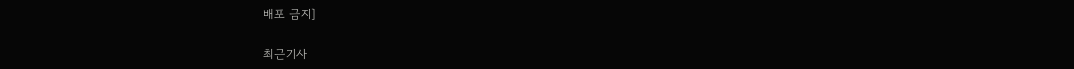배포 금지]

최근기사